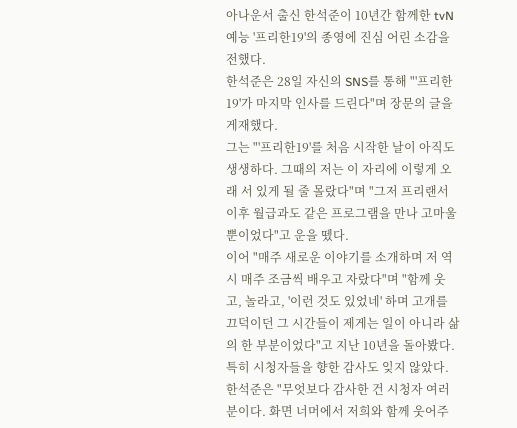아나운서 출신 한석준이 10년간 함께한 tvN 예능 '프리한19'의 종영에 진심 어린 소감을 전했다.
한석준은 28일 자신의 SNS를 통해 "'프리한19'가 마지막 인사를 드린다"며 장문의 글을 게재했다.
그는 "'프리한19'를 처음 시작한 날이 아직도 생생하다. 그때의 저는 이 자리에 이렇게 오래 서 있게 될 줄 몰랐다"며 "그저 프리랜서 이후 월급과도 같은 프로그램을 만나 고마울 뿐이었다"고 운을 뗐다.
이어 "매주 새로운 이야기를 소개하며 저 역시 매주 조금씩 배우고 자랐다"며 "함께 웃고, 놀라고, '이런 것도 있었네' 하며 고개를 끄덕이던 그 시간들이 제게는 일이 아니라 삶의 한 부분이었다"고 지난 10년을 돌아봤다.
특히 시청자들을 향한 감사도 잊지 않았다. 한석준은 "무엇보다 감사한 건 시청자 여러분이다. 화면 너머에서 저희와 함께 웃어주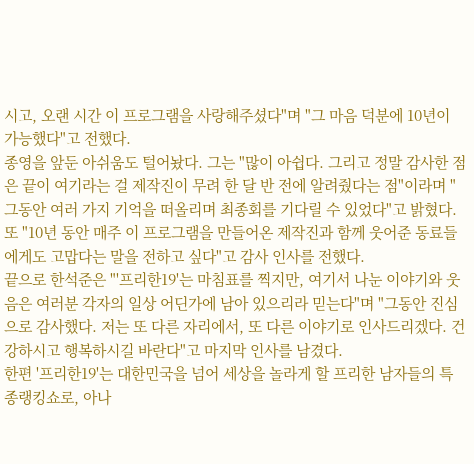시고, 오랜 시간 이 프로그램을 사랑해주셨다"며 "그 마음 덕분에 10년이 가능했다"고 전했다.
종영을 앞둔 아쉬움도 털어놨다. 그는 "많이 아쉽다. 그리고 정말 감사한 점은 끝이 여기라는 걸 제작진이 무려 한 달 반 전에 알려줬다는 점"이라며 "그동안 여러 가지 기억을 떠올리며 최종회를 기다릴 수 있었다"고 밝혔다.
또 "10년 동안 매주 이 프로그램을 만들어온 제작진과 함께 웃어준 동료들에게도 고맙다는 말을 전하고 싶다"고 감사 인사를 전했다.
끝으로 한석준은 "'프리한19'는 마침표를 찍지만, 여기서 나눈 이야기와 웃음은 여러분 각자의 일상 어딘가에 남아 있으리라 믿는다"며 "그동안 진심으로 감사했다. 저는 또 다른 자리에서, 또 다른 이야기로 인사드리겠다. 건강하시고 행복하시길 바란다"고 마지막 인사를 남겼다.
한편 '프리한19'는 대한민국을 넘어 세상을 놀라게 할 프리한 남자들의 특종랭킹쇼로, 아나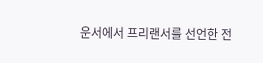운서에서 프리랜서를 선언한 전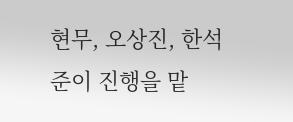현무, 오상진, 한석준이 진행을 맡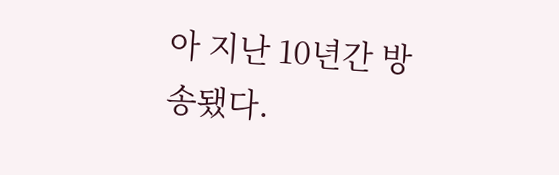아 지난 10년간 방송됐다.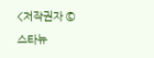<저작권자 © 스타뉴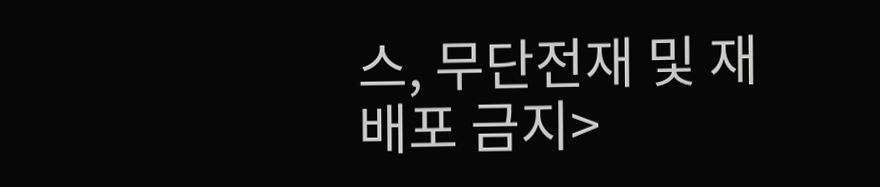스, 무단전재 및 재배포 금지>